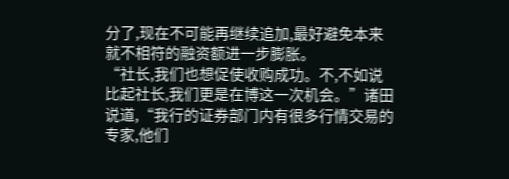分了,现在不可能再继续追加,最好避免本来就不相符的融资额进一步膨胀。
“社长,我们也想促使收购成功。不,不如说比起社长,我们更是在博这一次机会。”诸田说道,“我行的证券部门内有很多行情交易的专家,他们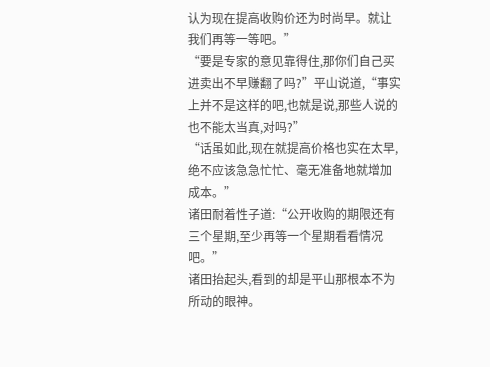认为现在提高收购价还为时尚早。就让我们再等一等吧。”
“要是专家的意见靠得住,那你们自己买进卖出不早赚翻了吗?”平山说道,“事实上并不是这样的吧,也就是说,那些人说的也不能太当真,对吗?”
“话虽如此,现在就提高价格也实在太早,绝不应该急急忙忙、毫无准备地就增加成本。”
诸田耐着性子道:“公开收购的期限还有三个星期,至少再等一个星期看看情况吧。”
诸田抬起头,看到的却是平山那根本不为所动的眼神。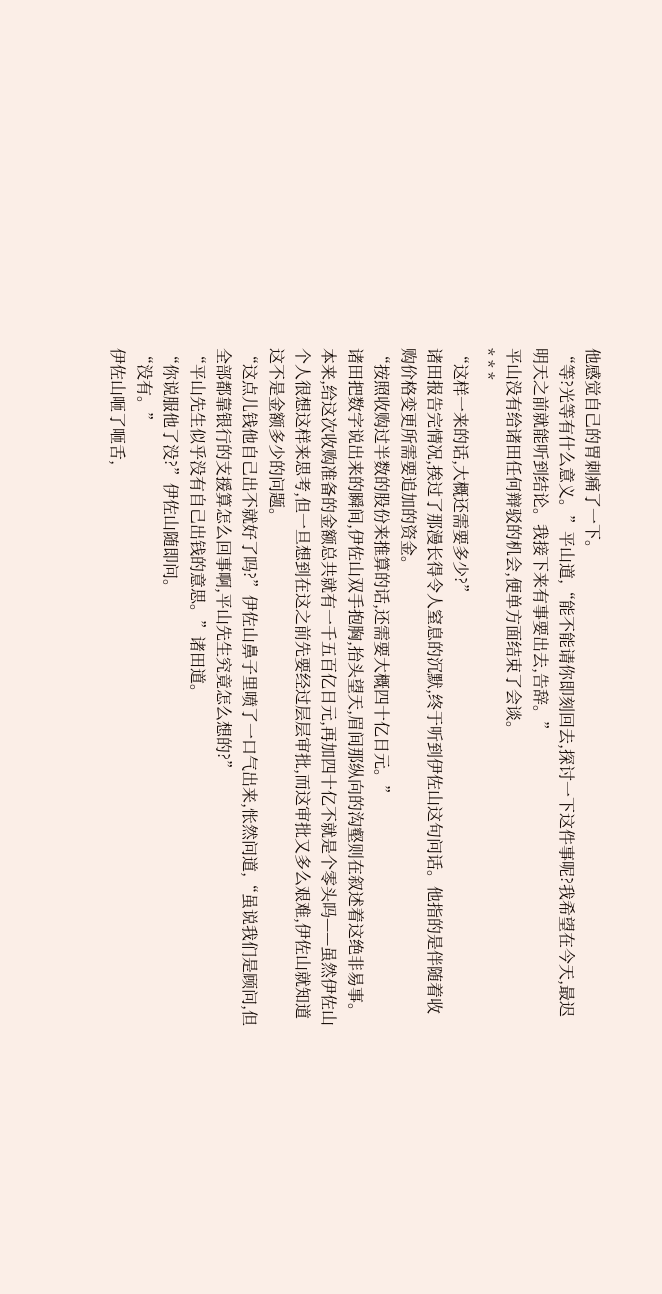他感觉自己的胃刺痛了一下。
“等?光等有什么意义。”平山道,“能不能请你即刻回去,探讨一下这件事呢?我希望在今天,最迟明天之前就能听到结论。我接下来有事要出去,告辞。”
平山没有给诸田任何辩驳的机会,便单方面结束了会谈。
* * *
“这样一来的话,大概还需要多少?”
诸田报告完情况,挨过了那漫长得令人窒息的沉默,终于听到伊佐山这句问话。他指的是伴随着收购价格变更所需要追加的资金。
“按照收购过半数的股份来推算的话,还需要大概四十亿日元。”
诸田把数字说出来的瞬间,伊佐山双手抱胸,抬头望天,眉间那纵向的沟壑则在叙述着这绝非易事。
本来,给这次收购准备的金额总共就有一千五百亿日元,再加四十亿不就是个零头吗——虽然伊佐山个人很想这样来思考,但一旦想到在这之前先要经过层层审批,而这审批又多么艰难,伊佐山就知道这不是金额多少的问题。
“这点儿钱他自己出不就好了吗?”伊佐山鼻子里喷了一口气出来,怅然问道,“虽说我们是顾问,但全部都靠银行的支援算怎么回事啊,平山先生究竟怎么想的?”
“平山先生似乎没有自己出钱的意思。”诸田道。
“你说服他了没?”伊佐山随即问。
“没有。”
伊佐山咂了咂舌,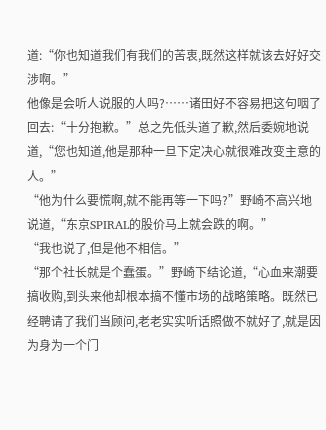道:“你也知道我们有我们的苦衷,既然这样就该去好好交涉啊。”
他像是会听人说服的人吗?……诸田好不容易把这句咽了回去:“十分抱歉。”总之先低头道了歉,然后委婉地说道,“您也知道,他是那种一旦下定决心就很难改变主意的人。”
“他为什么要慌啊,就不能再等一下吗?”野崎不高兴地说道,“东京SPIRAL的股价马上就会跌的啊。”
“我也说了,但是他不相信。”
“那个社长就是个蠢蛋。”野崎下结论道,“心血来潮要搞收购,到头来他却根本搞不懂市场的战略策略。既然已经聘请了我们当顾问,老老实实听话照做不就好了,就是因为身为一个门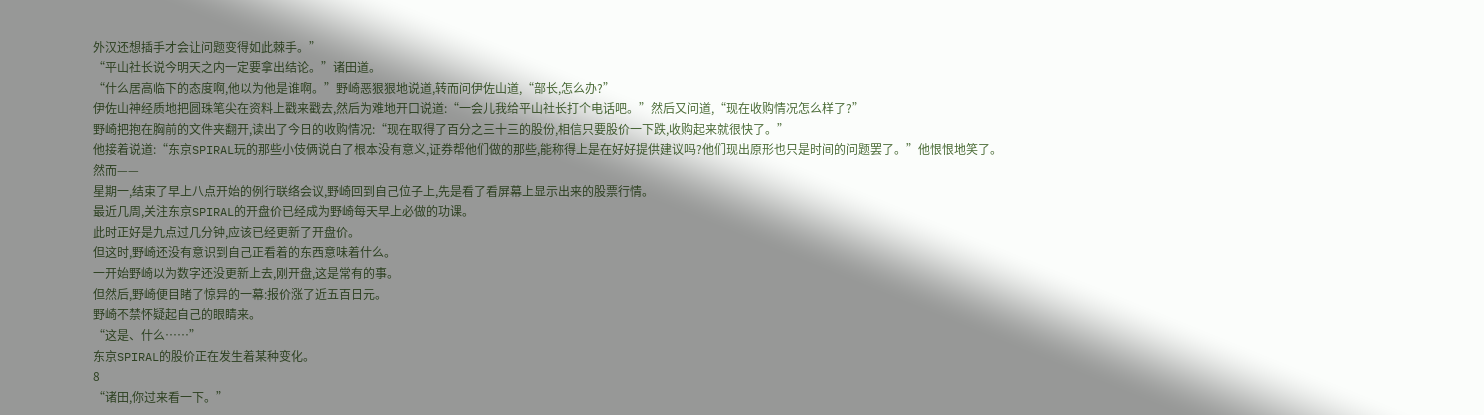外汉还想插手才会让问题变得如此棘手。”
“平山社长说今明天之内一定要拿出结论。”诸田道。
“什么居高临下的态度啊,他以为他是谁啊。”野崎恶狠狠地说道,转而问伊佐山道,“部长,怎么办?”
伊佐山神经质地把圆珠笔尖在资料上戳来戳去,然后为难地开口说道:“一会儿我给平山社长打个电话吧。”然后又问道,“现在收购情况怎么样了?”
野崎把抱在胸前的文件夹翻开,读出了今日的收购情况:“现在取得了百分之三十三的股份,相信只要股价一下跌,收购起来就很快了。”
他接着说道:“东京SPIRAL玩的那些小伎俩说白了根本没有意义,证券帮他们做的那些,能称得上是在好好提供建议吗?他们现出原形也只是时间的问题罢了。”他恨恨地笑了。
然而——
星期一,结束了早上八点开始的例行联络会议,野崎回到自己位子上,先是看了看屏幕上显示出来的股票行情。
最近几周,关注东京SPIRAL的开盘价已经成为野崎每天早上必做的功课。
此时正好是九点过几分钟,应该已经更新了开盘价。
但这时,野崎还没有意识到自己正看着的东西意味着什么。
一开始野崎以为数字还没更新上去,刚开盘,这是常有的事。
但然后,野崎便目睹了惊异的一幕:报价涨了近五百日元。
野崎不禁怀疑起自己的眼睛来。
“这是、什么……”
东京SPIRAL的股价正在发生着某种变化。
8
“诸田,你过来看一下。”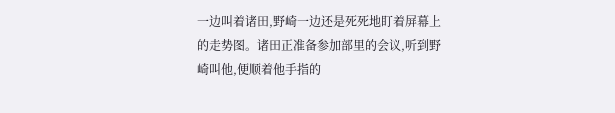一边叫着诸田,野崎一边还是死死地盯着屏幕上的走势图。诸田正准备参加部里的会议,听到野崎叫他,便顺着他手指的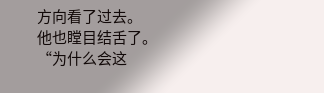方向看了过去。
他也瞠目结舌了。
“为什么会这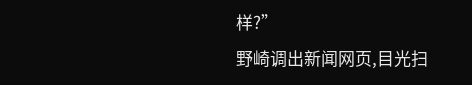样?”
野崎调出新闻网页,目光扫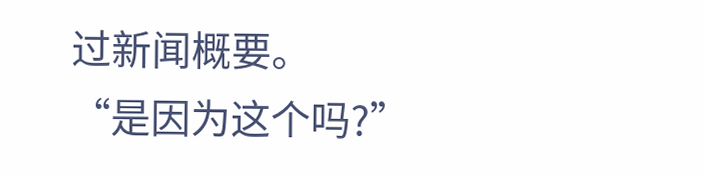过新闻概要。
“是因为这个吗?”